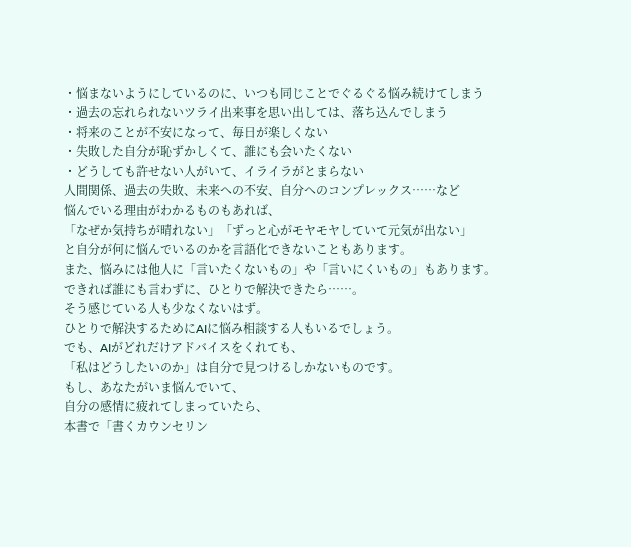・悩まないようにしているのに、いつも同じことでぐるぐる悩み続けてしまう
・過去の忘れられないツライ出来事を思い出しては、落ち込んでしまう
・将来のことが不安になって、毎日が楽しくない
・失敗した自分が恥ずかしくて、誰にも会いたくない
・どうしても許せない人がいて、イライラがとまらない
人間関係、過去の失敗、未来への不安、自分へのコンプレックス……など
悩んでいる理由がわかるものもあれば、
「なぜか気持ちが晴れない」「ずっと心がモヤモヤしていて元気が出ない」
と自分が何に悩んでいるのかを言語化できないこともあります。
また、悩みには他人に「言いたくないもの」や「言いにくいもの」もあります。
できれば誰にも言わずに、ひとりで解決できたら……。
そう感じている人も少なくないはず。
ひとりで解決するためにAIに悩み相談する人もいるでしょう。
でも、AIがどれだけアドバイスをくれても、
「私はどうしたいのか」は自分で見つけるしかないものです。
もし、あなたがいま悩んでいて、
自分の感情に疲れてしまっていたら、
本書で「書くカウンセリン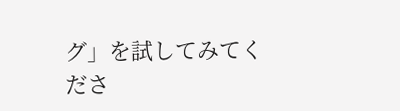グ」を試してみてくださ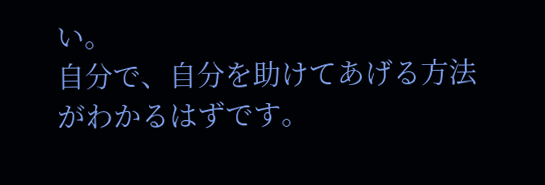い。
自分で、自分を助けてあげる方法がわかるはずです。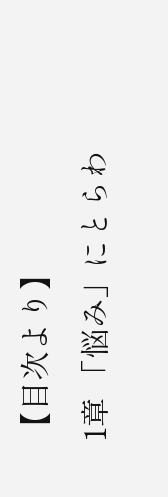【目次より】
1章 「悩み」にとらわ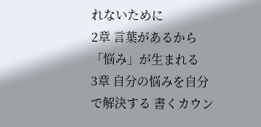れないために
2章 言葉があるから「悩み」が生まれる
3章 自分の悩みを自分で解決する 書くカウン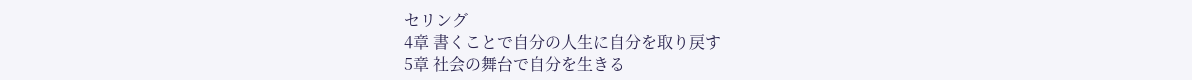セリング
4章 書くことで自分の人生に自分を取り戻す
5章 社会の舞台で自分を生きる